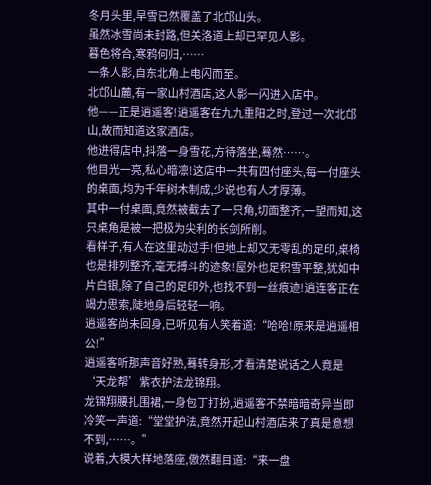冬月头里,早雪已然覆盖了北邙山头。
虽然冰雪尚未封路,但关洛道上却已罕见人影。
暮色将合,寒鸦何归,……
一条人影,自东北角上电闪而至。
北邙山麓,有一家山村酒店,这人影一闪进入店中。
他——正是逍遥客!逍遥客在九九重阳之时,登过一次北邙山,故而知道这家酒店。
他进得店中,抖落一身雪花,方待落坐,蓦然……。
他目光一亮,私心暗凛!这店中一共有四付座头,每一付座头的桌面,均为千年树木制成,少说也有人才厚薄。
其中一付桌面,竟然被截去了一只角,切面整齐,一望而知,这只桌角是被一把极为尖利的长剑所削。
看样子,有人在这里动过手!但地上却又无零乱的足印,桌椅也是排列整齐,毫无搏斗的迹象!屋外也足积雪平整,犹如中片白银,除了自己的足印外,也找不到一丝痕迹!逍连客正在竭力思索,陡地身后轻轻一响。
逍遥客尚未回身,已听见有人笑着道:“哈哈!原来是逍遥相公!”
逍遥客听那声音好熟,蓦转身形,才看清楚说话之人竟是‘天龙帮’紫衣护法龙锦翔。
龙锦翔腰扎围裙,一身包丁打扮,逍遥客不禁暗暗奇异当即冷笑一声道:“堂堂护法,竟然开起山村酒店来了真是意想不到,……。”
说着,大模大样地落座,傲然翻目道:“来一盘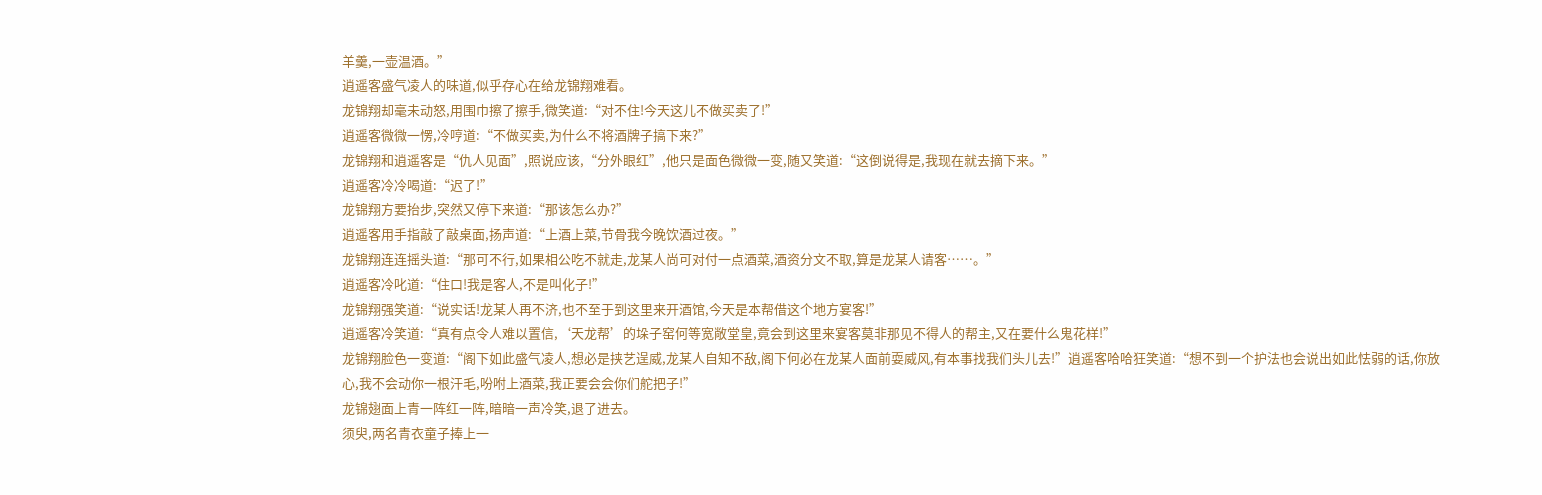羊羹,一壶温酒。”
逍遥客盛气凌人的味道,似乎存心在给龙锦翔难看。
龙锦翔却毫未动怒,用围巾擦了擦手,微笑道:“对不住!今天这儿不做买卖了!”
逍遥客微微一愣,冷哼道:“不做买卖,为什么不将酒牌子搞下来?”
龙锦翔和逍遥客是“仇人见面”,照说应该,“分外眼红”,他只是面色微微一变,随又笑道:“这倒说得是,我现在就去摘下来。”
逍遥客冷冷喝道:“迟了!”
龙锦翔方要抬步,突然又停下来道:“那该怎么办?”
逍遥客用手指敲了敲桌面,扬声道:“上酒上菜,节骨我今晚饮酒过夜。”
龙锦翔连连摇头道:“那可不行,如果相公吃不就走,龙某人尚可对付一点酒菜,酒资分文不取,算是龙某人请客……。”
逍遥客冷叱道:“住口!我是客人,不是叫化子!”
龙锦翔强笑道:“说实话!龙某人再不济,也不至于到这里来开酒馆,今天是本帮借这个地方宴客!”
逍遥客冷笑道:“真有点令人难以置信,‘天龙帮’的垛子窑何等宽敞堂皇,竟会到这里来宴客莫非那见不得人的帮主,又在要什么鬼花样!”
龙锦翔脸色一变道:“阁下如此盛气凌人,想必是挟艺逞威,龙某人自知不敌,阁下何必在龙某人面前耍威风,有本事找我们头儿去!”逍遥客哈哈狂笑道:“想不到一个护法也会说出如此怯弱的话,你放心,我不会动你一根汗毛,吩咐上酒菜,我正要会会你们舵把子!”
龙锦翅面上青一阵红一阵,暗暗一声冷笑,退了进去。
须臾,两名青衣童子捧上一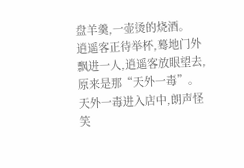盘羊羹,一壶烫的烧酒。
逍遥客正待举杯,蓦地门外飘进一人,逍遥客放眼望去,原来是那“天外一毒”。
天外一毒进入店中,朗声怪笑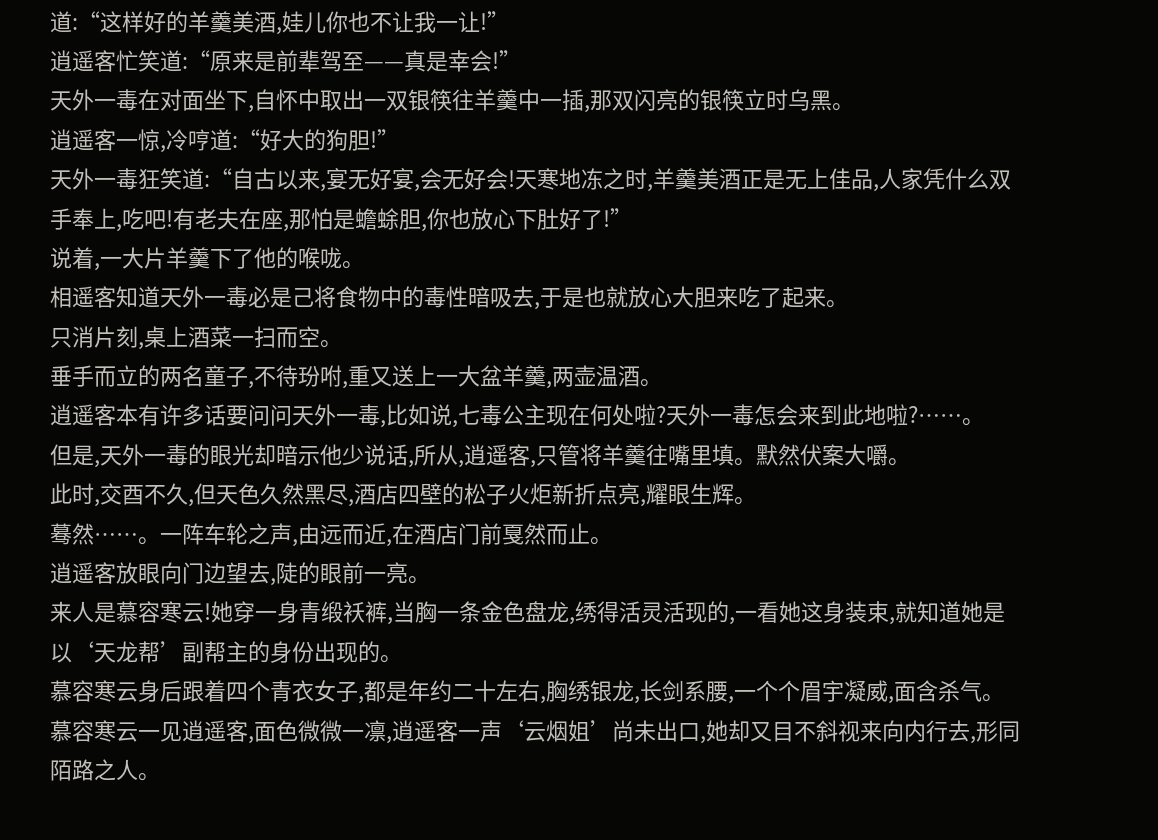道:“这样好的羊羹美酒,娃儿你也不让我一让!”
逍遥客忙笑道:“原来是前辈驾至——真是幸会!”
天外一毒在对面坐下,自怀中取出一双银筷往羊羹中一插,那双闪亮的银筷立时乌黑。
逍遥客一惊,冷哼道:“好大的狗胆!”
天外一毒狂笑道:“自古以来,宴无好宴,会无好会!天寒地冻之时,羊羹美酒正是无上佳品,人家凭什么双手奉上,吃吧!有老夫在座,那怕是蟾蜍胆,你也放心下肚好了!”
说着,一大片羊羹下了他的喉咙。
相遥客知道天外一毒必是己将食物中的毒性暗吸去,于是也就放心大胆来吃了起来。
只消片刻,桌上酒菜一扫而空。
垂手而立的两名童子,不待玢咐,重又送上一大盆羊羹,两壶温酒。
逍遥客本有许多话要问问天外一毒,比如说,七毒公主现在何处啦?天外一毒怎会来到此地啦?……。
但是,天外一毒的眼光却暗示他少说话,所从,逍遥客,只管将羊羹往嘴里填。默然伏案大嚼。
此时,交酉不久,但天色久然黑尽,酒店四壁的松子火炬新折点亮,耀眼生辉。
蓦然……。一阵车轮之声,由远而近,在酒店门前戛然而止。
逍遥客放眼向门边望去,陡的眼前一亮。
来人是慕容寒云!她穿一身青缎袄裤,当胸一条金色盘龙,绣得活灵活现的,一看她这身装束,就知道她是以‘天龙帮’副帮主的身份出现的。
慕容寒云身后跟着四个青衣女子,都是年约二十左右,胸绣银龙,长剑系腰,一个个眉宇凝威,面含杀气。
慕容寒云一见逍遥客,面色微微一凛,逍遥客一声‘云烟姐’尚未出口,她却又目不斜视来向内行去,形同陌路之人。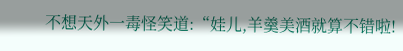不想天外一毒怪笑道:“娃儿,羊羹美酒就算不错啦!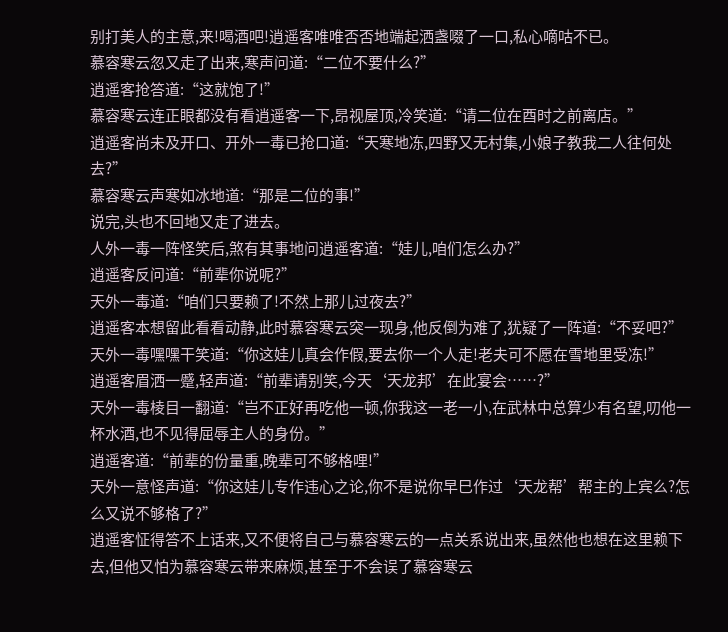别打美人的主意,来!喝酒吧!逍遥客唯唯否否地端起洒盏啜了一口,私心嘀咕不已。
慕容寒云忽又走了出来,寒声问道:“二位不要什么?”
逍遥客抢答道:“这就饱了!”
慕容寒云连正眼都没有看逍遥客一下,昂视屋顶,冷笑道:“请二位在酉时之前离店。”
逍遥客尚未及开口、开外一毒已抢口道:“天寒地冻,四野又无村集,小娘子教我二人往何处去?”
慕容寒云声寒如冰地道:“那是二位的事!”
说完,头也不回地又走了进去。
人外一毒一阵怪笑后,煞有其事地问逍遥客道:“娃儿,咱们怎么办?”
逍遥客反问道:“前辈你说呢?”
天外一毒道:“咱们只要赖了!不然上那儿过夜去?”
逍遥客本想留此看看动静,此时慕容寒云突一现身,他反倒为难了,犹疑了一阵道:“不妥吧?”
天外一毒嘿嘿干笑道:“你这娃儿真会作假,要去你一个人走!老夫可不愿在雪地里受冻!”
逍遥客眉洒一蹙,轻声道:“前辈请别笑,今天‘天龙邦’在此宴会……?”
天外一毒棱目一翻道:“岂不正好再吃他一顿,你我这一老一小,在武林中总算少有名望,叨他一杯水酒,也不见得屈辱主人的身份。”
逍遥客道:“前辈的份量重,晚辈可不够格哩!”
天外一意怪声道:“你这娃儿专作违心之论,你不是说你早巳作过‘天龙帮’帮主的上宾么?怎么又说不够格了?”
逍遥客怔得答不上话来,又不便将自己与慕容寒云的一点关系说出来,虽然他也想在这里赖下去,但他又怕为慕容寒云带来麻烦,甚至于不会误了慕容寒云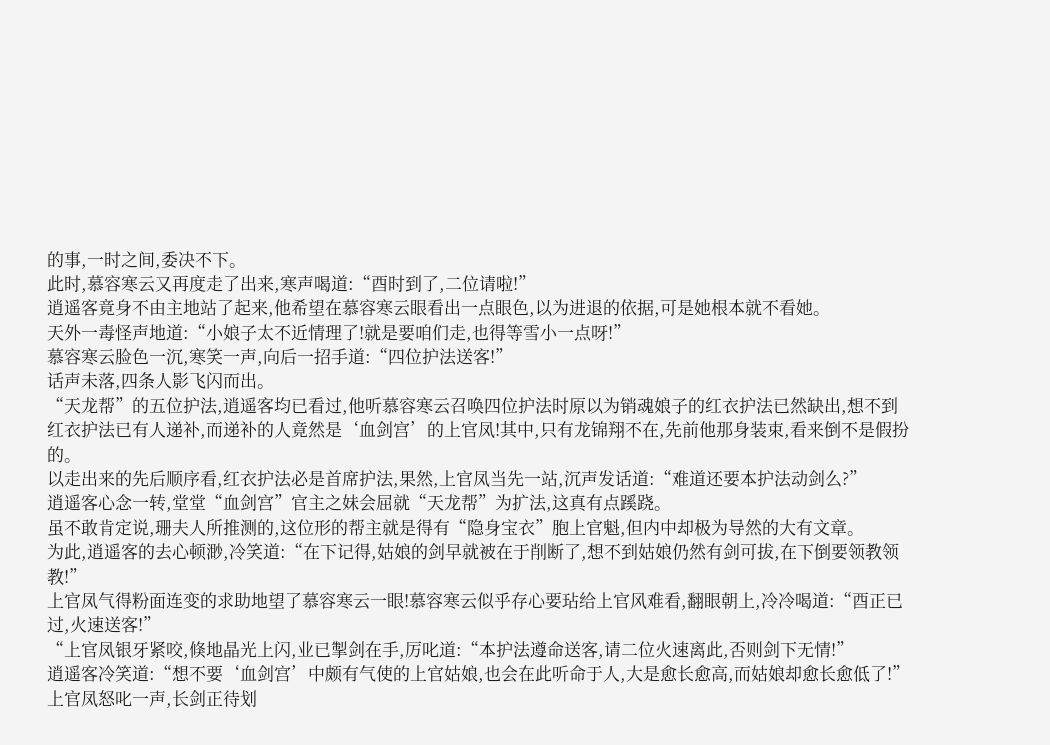的事,一时之间,委决不下。
此时,慕容寒云又再度走了出来,寒声喝道:“酉时到了,二位请啦!”
逍遥客竟身不由主地站了起来,他希望在慕容寒云眼看出一点眼色,以为进退的依据,可是她根本就不看她。
天外一毒怪声地道:“小娘子太不近情理了!就是要咱们走,也得等雪小一点呀!”
慕容寒云脸色一沉,寒笑一声,向后一招手道:“四位护法送客!”
话声未落,四条人影飞闪而出。
“天龙帮”的五位护法,逍遥客均已看过,他听慕容寒云召唤四位护法时原以为销魂娘子的红衣护法已然缺出,想不到红衣护法已有人递补,而递补的人竟然是‘血剑宫’的上官凤!其中,只有龙锦翔不在,先前他那身装束,看来倒不是假扮的。
以走出来的先后顺序看,红衣护法必是首席护法,果然,上官凤当先一站,沉声发话道:“难道还要本护法动剑么?”
逍遥客心念一转,堂堂“血剑宫”官主之妹会屈就“天龙帮”为扩法,这真有点蹊跷。
虽不敢肯定说,珊夫人所推测的,这位形的帮主就是得有“隐身宝衣”胞上官魁,但内中却极为导然的大有文章。
为此,逍遥客的去心顿渺,冷笑道:“在下记得,姑娘的剑早就被在于削断了,想不到姑娘仍然有剑可拔,在下倒要领教领教!”
上官凤气得粉面连变的求助地望了慕容寒云一眼!慕容寒云似乎存心要玷给上官风难看,翻眼朝上,冷冷喝道:“酉正已过,火速送客!”
“上官凤银牙紧咬,倏地晶光上闪,业已掣剑在手,厉叱道:“本护法遵命送客,请二位火速离此,否则剑下无情!”
逍遥客冷笑道:“想不要‘血剑宫’中颇有气使的上官姑娘,也会在此听命于人,大是愈长愈高,而姑娘却愈长愈低了!”
上官凤怒叱一声,长剑正待划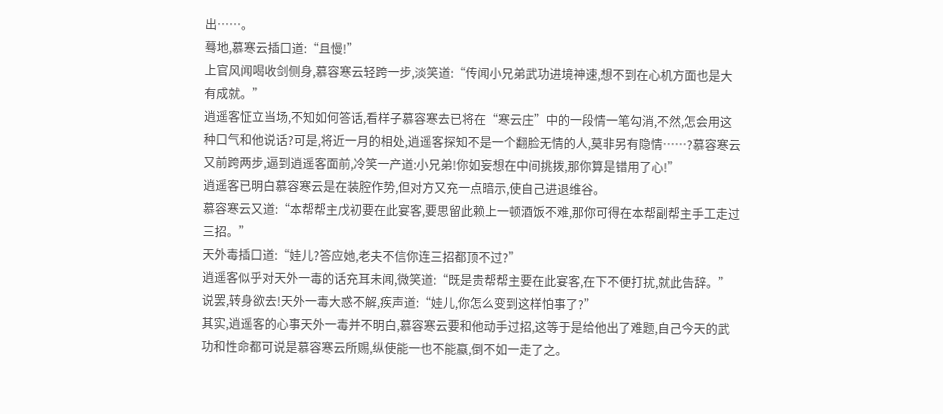出……。
蓦地,慕寒云插口道:“且慢!”
上官风闻喝收剑侧身,慕容寒云轻跨一步,淡笑道:“传闻小兄弟武功进境神速,想不到在心机方面也是大有成就。”
逍遥客怔立当场,不知如何答话,看样子慕容寒去已将在“寒云庄”中的一段情一笔勾消,不然,怎会用这种口气和他说话?可是,将近一月的相处,逍遥客探知不是一个翻脸无情的人,莫非另有隐情……?慕容寒云又前跨两步,逼到逍遥客面前,冷笑一产道:小兄弟!你如妄想在中间挑拨,那你算是错用了心!”
逍遥客已明白慕容寒云是在装腔作势,但对方又充一点暗示,使自己进退维谷。
慕容寒云又道:“本帮帮主戊初要在此宴客,要思留此赖上一顿酒饭不难,那你可得在本帮副帮主手工走过三招。”
天外毒插口道:“娃儿?答应她,老夫不信你连三招都顶不过?”
逍遥客似乎对天外一毒的话充耳未闻,微笑道:“既是贵帮帮主要在此宴客,在下不便打扰,就此告辞。”
说罢,转身欲去!天外一毒大惑不解,疾声道:“娃儿,你怎么变到这样怕事了?”
其实,逍遥客的心事天外一毒并不明白,慕容寒云要和他动手过招,这等于是给他出了难题,自己今天的武功和性命都可说是慕容寒云所赐,纵使能一也不能蠃,倒不如一走了之。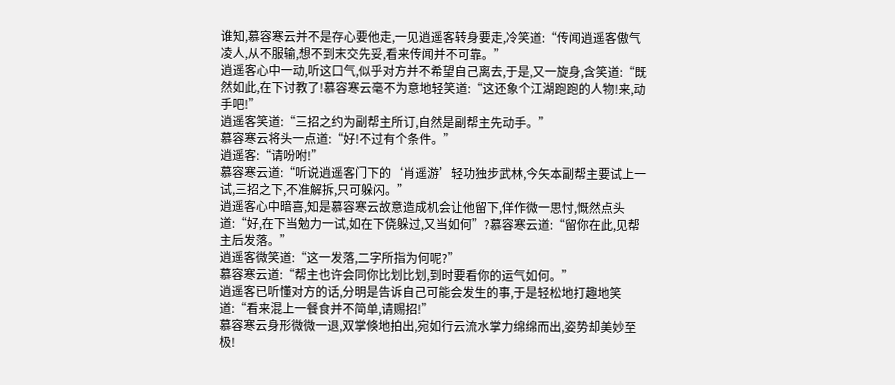谁知,慕容寒云并不是存心要他走,一见逍遥客转身要走,冷笑道:“传闻逍遥客傲气凌人,从不服输,想不到末交先妥,看来传闻并不可靠。”
逍遥客心中一动,听这口气,似乎对方并不希望自己离去,于是,又一旋身,含笑道:“既然如此,在下讨教了!慕容寒云毫不为意地轻笑道:“这还象个江湖跑跑的人物!来,动手吧!”
逍遥客笑道:“三招之约为副帮主所订,自然是副帮主先动手。”
慕容寒云将头一点道:“好!不过有个条件。”
逍遥客:“请吩咐!”
慕容寒云道:“听说逍遥客门下的‘肖遥游’轻功独步武林,今矢本副帮主要试上一试,三招之下,不准解拆,只可躲闪。”
逍遥客心中暗喜,知是慕容寒云故意造成机会让他留下,佯作微一思忖,慨然点头道:“好,在下当勉力一试,如在下侥躲过,又当如何”?慕容寒云道:“留你在此,见帮主后发落。”
逍遥客微笑道:“这一发落,二字所指为何呢?”
慕容寒云道:“帮主也许会同你比划比划,到时要看你的运气如何。”
逍遥客已听懂对方的话,分明是告诉自己可能会发生的事,于是轻松地打趣地笑道:“看来混上一餐食并不简单,请赐招!”
慕容寒云身形微微一退,双掌倏地拍出,宛如行云流水掌力绵绵而出,姿势却美妙至极!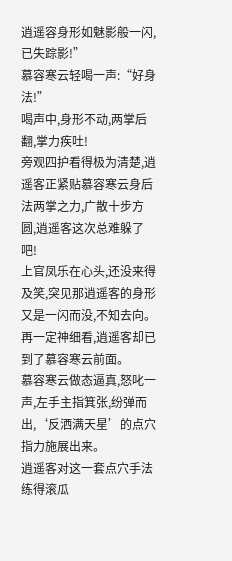逍遥容身形如魅影般一闪,已失踪影!”
慕容寒云轻喝一声:“好身法!”
喝声中,身形不动,两掌后翻,掌力疾吐!
旁观四护看得极为清楚,逍遥客正紧贴慕容寒云身后法两掌之力,广散十步方圆,逍遥客这次总难躲了吧!
上官凤乐在心头,还没来得及笑,突见那逍遥客的身形又是一闪而没,不知去向。
再一定神细看,逍遥客却已到了慕容寒云前面。
慕容寒云做态逼真,怒叱一声,左手主指箕张,纷弹而出,‘反洒满天星’的点穴指力施展出来。
逍遥客对这一套点穴手法练得滚瓜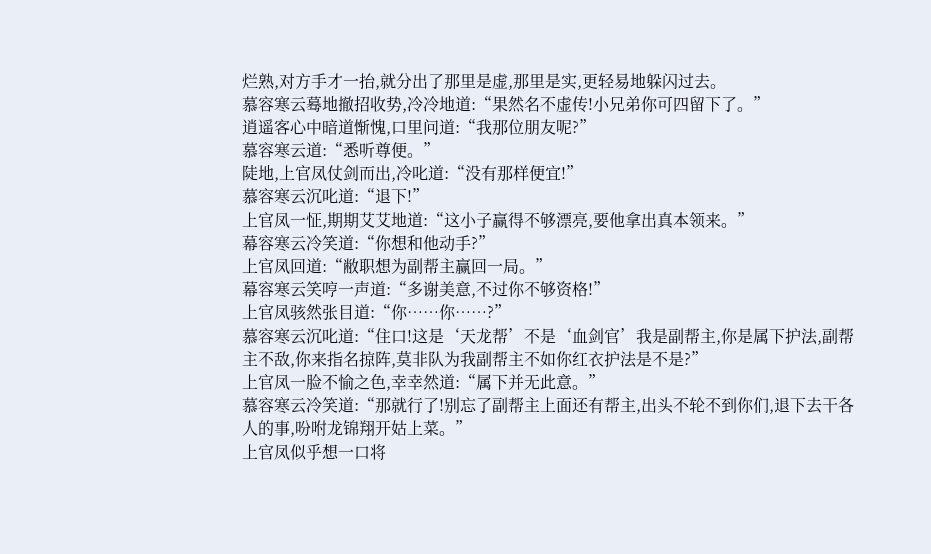烂熟,对方手才一抬,就分出了那里是虚,那里是实,更轻易地躲闪过去。
慕容寒云蓦地撤招收势,冷冷地道:“果然名不虚传!小兄弟你可四留下了。”
逍遥客心中暗道惭愧,口里问道:“我那位朋友呢?”
慕容寒云道:“悉听尊便。”
陡地,上官凤仗剑而出,冷叱道:“没有那样便宜!”
慕容寒云沉叱道:“退下!”
上官凤一怔,期期艾艾地道:“这小子赢得不够漂亮,要他拿出真本领来。”
幕容寒云冷笑道:“你想和他动手?”
上官凤回道:“敝职想为副帮主赢回一局。”
幕容寒云笑哼一声道:“多谢美意,不过你不够资格!”
上官凤骇然张目道:“你……你……?”
慕容寒云沉叱道:“住口!这是‘天龙帮’不是‘血剑官’我是副帮主,你是属下护法,副帮主不敌,你来指名掠阵,莫非队为我副帮主不如你红衣护法是不是?”
上官凤一脸不愉之色,幸幸然道:“属下并无此意。”
慕容寒云冷笑道:“那就行了!别忘了副帮主上面还有帮主,出头不轮不到你们,退下去干各人的事,吩咐龙锦翔开姑上菜。”
上官凤似乎想一口将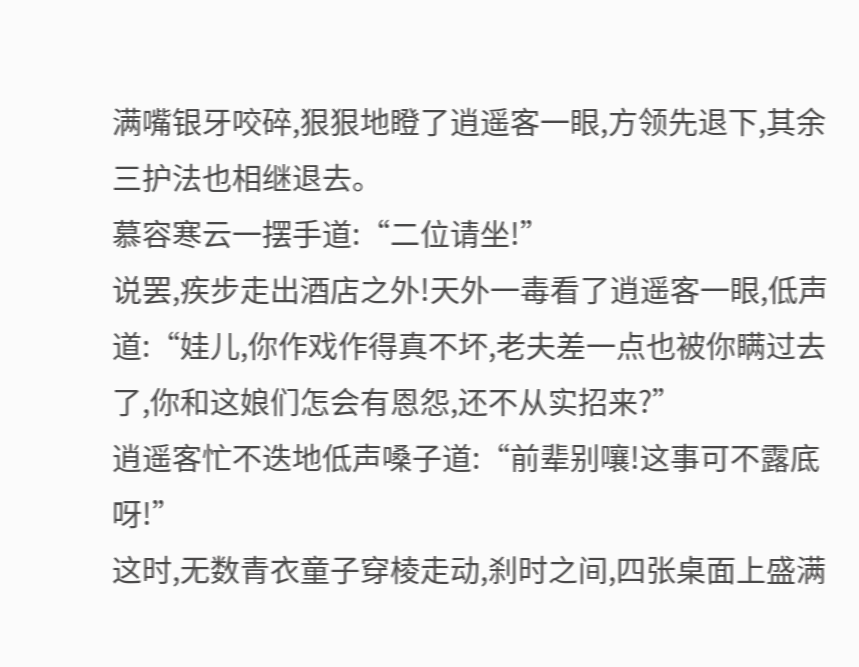满嘴银牙咬碎,狠狠地瞪了逍遥客一眼,方领先退下,其余三护法也相继退去。
慕容寒云一摆手道:“二位请坐!”
说罢,疾步走出酒店之外!天外一毒看了逍遥客一眼,低声道:“娃儿,你作戏作得真不坏,老夫差一点也被你瞒过去了,你和这娘们怎会有恩怨,还不从实招来?”
逍遥客忙不迭地低声嗓子道:“前辈别嚷!这事可不露底呀!”
这时,无数青衣童子穿棱走动,刹时之间,四张桌面上盛满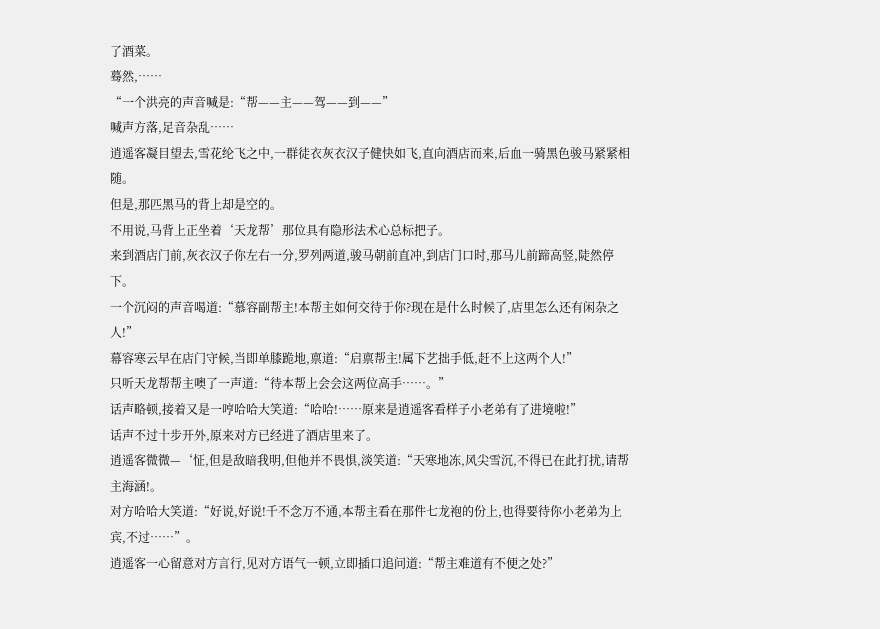了酒菜。
蓦然,……
“一个洪亮的声音喊是:“帮——主——驾——到——”
喊声方落,足音杂乱……
逍遥客凝目望去,雪花纶飞之中,一群徒衣灰衣汉子健快如飞,直向酒店而来,后血一骑黑色骏马紧紧相随。
但是,那匹黑马的背上却是空的。
不用说,马背上正坐着‘天龙帮’那位具有隐形法术心总标把子。
来到酒店门前,灰衣汉子你左右一分,罗列两道,骏马朝前直冲,到店门口时,那马儿前蹄高竖,陡然停下。
一个沉闷的声音喝道:“慕容副帮主!本帮主如何交待于你?现在是什么时候了,店里怎么还有闲杂之人!”
幕容寒云早在店门守候,当即单膝跪地,禀道:“启禀帮主!属下艺拙手低,赶不上这两个人!”
只听天龙帮帮主噢了一声道:“待本帮上会会这两位高手……。”
话声略顿,接着又是一哼哈哈大笑道:“哈哈!……原来是逍遥客看样子小老弟有了进境啦!”
话声不过十步开外,原来对方已经进了酒店里来了。
逍遥客微微—‘怔,但是敌暗我明,但他并不畏惧,淡笑道:“天寒地冻,风尖雪沉,不得已在此打扰,请帮主海涵!。
对方哈哈大笑道:“好说,好说!千不念万不通,本帮主看在那件七龙袍的份上,也得要待你小老弟为上宾,不过……”。
逍遥客一心留意对方言行,见对方语气一顿,立即插口追问道:“帮主难道有不便之处?”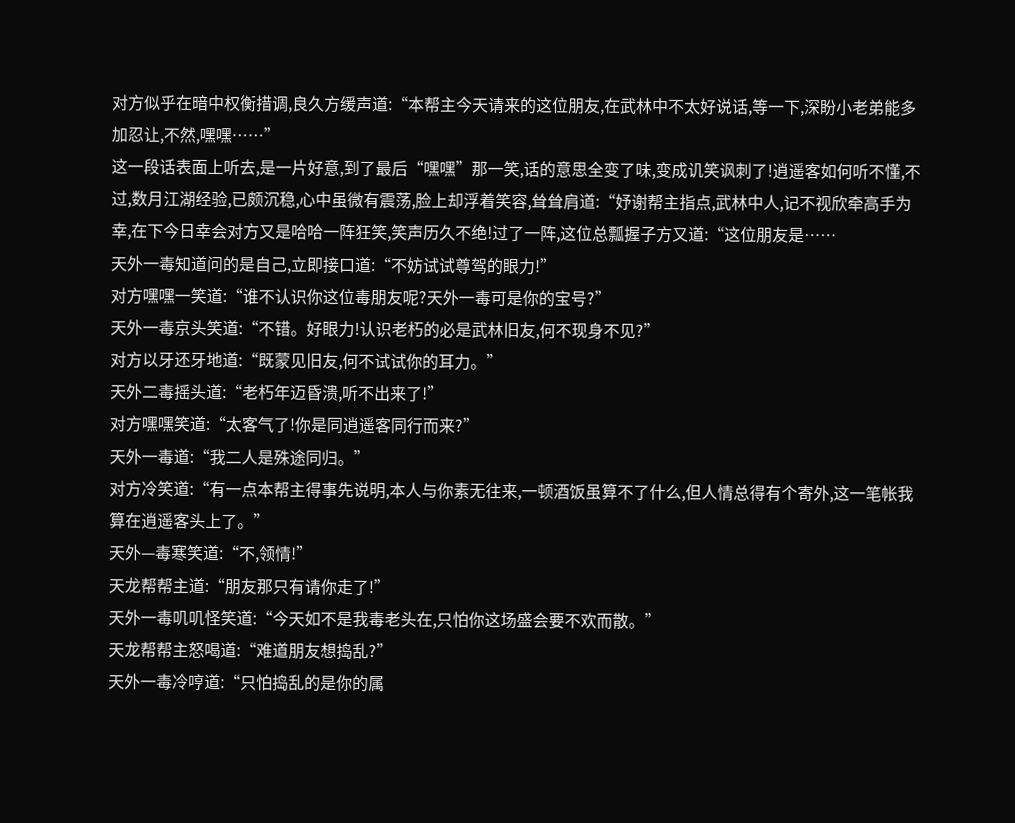对方似乎在暗中权衡措调,良久方缓声道:“本帮主今天请来的这位朋友,在武林中不太好说话,等一下,深盼小老弟能多加忍让,不然,嘿嘿……”
这一段话表面上听去,是一片好意,到了最后“嘿嘿”那一笑,话的意思全变了味,变成讥笑讽刺了!逍遥客如何听不懂,不过,数月江湖经验,已颇沉稳,心中虽微有震荡,脸上却浮着笑容,耸耸肩道:“妤谢帮主指点,武林中人,记不视欣牵高手为幸,在下今日幸会对方又是哈哈一阵狂笑,笑声历久不绝!过了一阵,这位总瓢握子方又道:“这位朋友是……
天外一毒知道问的是自己,立即接口道:“不妨试试尊驾的眼力!”
对方嘿嘿一笑道:“谁不认识你这位毒朋友呢?天外一毒可是你的宝号?”
天外一毒京头笑道:“不错。好眼力!认识老朽的必是武林旧友,何不现身不见?”
对方以牙还牙地道:“既蒙见旧友,何不试试你的耳力。”
天外二毒摇头道:“老朽年迈昏溃,听不出来了!”
对方嘿嘿笑道:“太客气了!你是同逍遥客同行而来?”
天外一毒道:“我二人是殊途同归。”
对方冷笑道:“有一点本帮主得事先说明,本人与你素无往来,一顿酒饭虽算不了什么,但人情总得有个寄外,这一笔帐我算在逍遥客头上了。”
天外—毒寒笑道:“不,领情!”
天龙帮帮主道:“朋友那只有请你走了!”
天外一毒叽叽怪笑道:“今天如不是我毒老头在,只怕你这场盛会要不欢而散。”
天龙帮帮主怒喝道:“难道朋友想捣乱?”
天外一毒冷哼道:“只怕捣乱的是你的属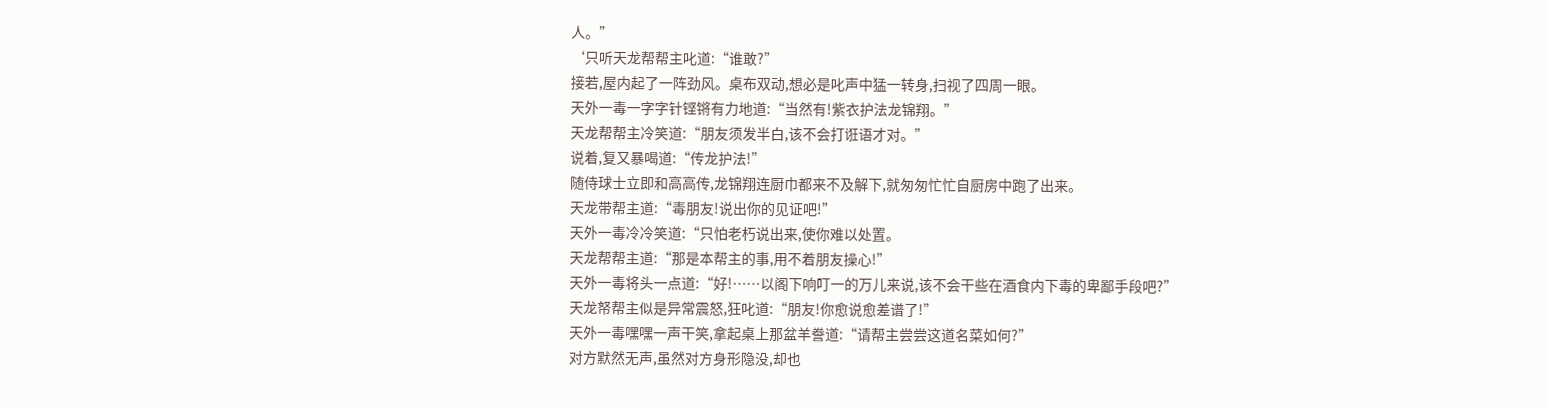人。”
‘只听天龙帮帮主叱道:“谁敢?”
接若,屋内起了一阵劲风。桌布双动,想必是叱声中猛一转身,扫视了四周一眼。
天外一毒一字字针铿锵有力地道:“当然有!紫衣护法龙锦翔。”
天龙帮帮主冷笑道:“朋友须发半白,该不会打诳语才对。”
说着,复又暴喝道:“传龙护法!”
随侍球士立即和高高传,龙锦翔连厨巾都来不及解下,就匆匆忙忙自厨房中跑了出来。
天龙带帮主道:“毒朋友!说出你的见证吧!”
天外一毒冷冷笑道:“只怕老朽说出来,使你难以处置。
天龙帮帮主道:“那是本帮主的事,用不着朋友操心!”
天外一毒将头一点道:“好!……以阁下响叮一的万儿来说,该不会干些在酒食内下毒的卑鄙手段吧?”
天龙帑帮主似是异常震怒,狂叱道:“朋友!你愈说愈差谱了!”
天外一毒嘿嘿一声干笑,拿起桌上那盆羊誊道:“请帮主尝尝这道名菜如何?”
对方默然无声,虽然对方身形隐没,却也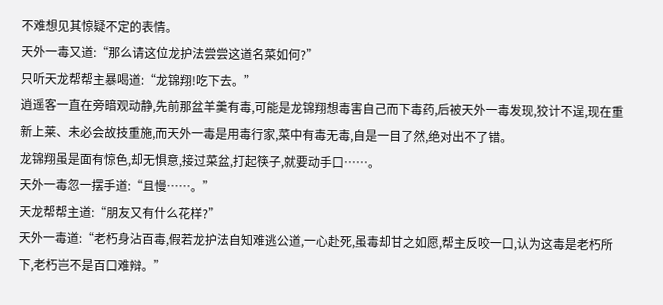不难想见其惊疑不定的表情。
天外一毒又道:“那么请这位龙护法尝尝这道名菜如何?”
只听天龙帮帮主暴喝道:“龙锦翔!吃下去。”
逍遥客一直在旁暗观动静,先前那盆羊羹有毒,可能是龙锦翔想毒害自己而下毒药,后被天外一毒发现,狡计不逞,现在重新上莱、未必会故技重施,而天外一毒是用毒行家,菜中有毒无毒,自是一目了然,绝对出不了错。
龙锦翔虽是面有惊色,却无惧意,接过菜盆,打起筷子,就要动手口……。
天外一毒忽一摆手道:“且慢……。”
天龙帮帮主道:“朋友又有什么花样?”
天外一毒道:“老朽身沾百毒,假若龙护法自知难逃公道,一心赴死,虽毒却甘之如愿,帮主反咬一口,认为这毒是老朽所下,老朽岂不是百口难辩。”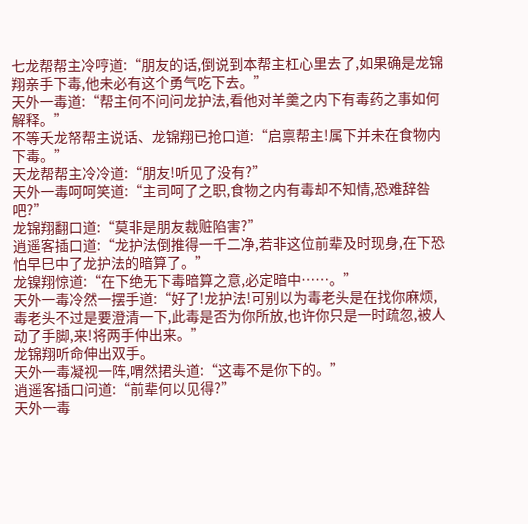七龙帮帮主冷哼道:“朋友的话,倒说到本帮主杠心里去了,如果确是龙锦翔亲手下毒,他未必有这个勇气吃下去。”
天外一毒道:“帮主何不问问龙护法,看他对羊羹之内下有毒药之事如何解释。”
不等夭龙帑帮主说话、龙锦翔已抢口道:“启禀帮主!属下并未在食物内下毒。”
天龙帮帮主冷冷道:“朋友!听见了没有?”
天外一毒呵呵笑道:“主司呵了之职,食物之内有毒却不知情,恐难辞咎吧?”
龙锦翔翻口道:“莫非是朋友裁赃陷害?”
逍遥客插口道:“龙护法倒推得一千二净,若非这位前辈及时现身,在下恐怕早巳中了龙护法的暗算了。”
龙镍翔惊道:“在下绝无下毒暗算之意,必定暗中……。”
天外一毒冷然一摆手道:“好了!龙护法!可别以为毒老头是在找你麻烦,毒老头不过是要澄清一下,此毒是否为你所放,也许你只是一时疏忽,被人动了手脚,来!将两手仲出来。”
龙锦翔听命伸出双手。
天外一毒凝视一阵,喟然捃头道:“这毒不是你下的。”
逍遥客插口问道:“前辈何以见得?”
天外一毒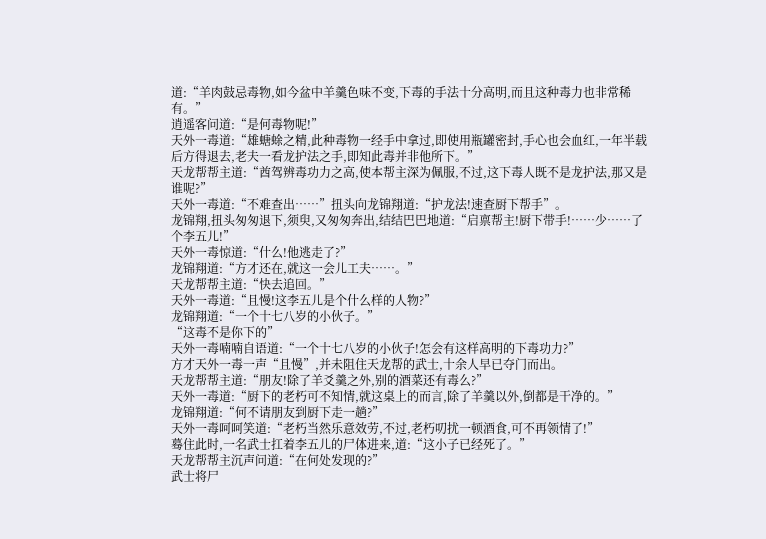道:“羊肉鼓忌毒物,如今盆中羊羹色味不变,下毒的手法十分高明,而且这种毒力也非常稀有。”
逍遥客问道:“是何毒物呢!”
天外一毒道:“雄螗蜍之精,此种毒物一经手中拿过,即使用瓶罐密封,手心也会血红,一年半载后方得退去,老夫一看龙护法之手,即知此毒并非他所下。”
天龙帮帮主道:“酋驾辨毒功力之高,使本帮主深为佩服,不过,这下毒人既不是龙护法,那又是谁呢?”
天外一毒道:“不难查出……”扭头向龙锦翔道:“护龙法!速查厨下帮手”。
龙锦翔,扭头匆匆退下,须臾,又匆匆奔出,结结巴巴地道:“启禀帮主!厨下带手!……少……了个李五儿!”
天外一毒惊道:“什么!他逃走了?”
龙锦翔道:“方才还在,就这一会儿工夫……。”
天龙帮帮主道:“快去追回。”
天外一毒道:“且慢!这李五儿是个什么样的人物?”
龙锦翔道:“一个十七八岁的小伙子。”
“这毒不是你下的”
天外一毒喃喃自语道:“一个十七八岁的小伙子!怎会有这样高明的下毒功力?”
方才天外一毒一声“且慢”,并未阻住天龙帮的武士,十余人早已夺门而出。
天龙帮帮主道:“朋友!除了羊爻羹之外,别的酒菜还有毒么?”
天外一毒道:“厨下的老朽可不知情,就这桌上的而言,除了羊羹以外,倒都是干净的。”
龙锦翔道:“何不请朋友到厨下走一趟?”
天外一毒呵呵笑道:“老朽当然乐意效劳,不过,老朽叨扰一顿酒食,可不再领情了!”
蓦住此时,一名武士扛着李五儿的尸体进来,道:“这小子已经死了。”
天龙帮帮主沉声问道:“在何处发现的?”
武士将尸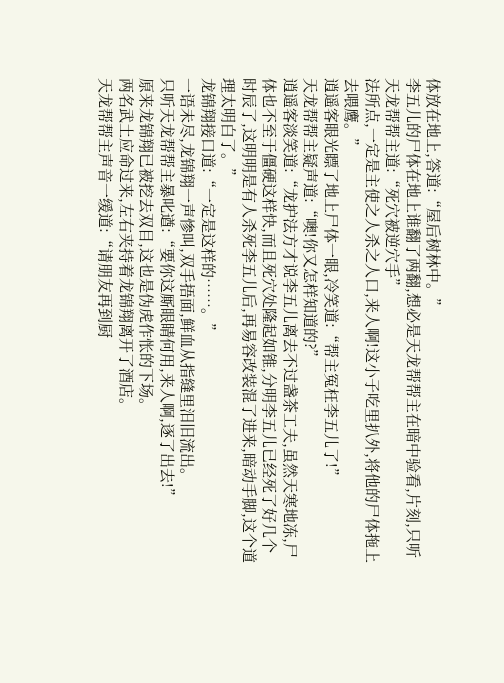体放在地上,答道:“屋后树林中。”
李五儿的尸体在地上谁翻了两翻,想必是天龙帮帮主在暗中验看,片刻,只听天龙帮帮主道:“死穴被逆穴手”
法所点,一定是主使之人杀之人口,来人啊!这小子吃里扒外,将他的尸体拖上去喂鹰。”
逍遥客眼光瞟了地上尸体一眼,冷笑道:“帮主冤枉李五儿了!”
天龙帮帮主疑声道:“噢!你又怎样知道的?”
逍遥客淡笑道:“龙护法方才说李五儿离去不过盏茶工夫,虽然天寒地冻,尸体也不至于僵硬这样快,而且死穴处隆起如锥,分明李五儿已经死了好几个时辰了,这明明是有人杀死李五儿后,再易容改装混了进来,暗动手脚,这个道理太明白了。”
龙锦翔接口道:“一定是这样的……。”
一语未尽,龙锦翔一声惨叫,双手捂面,鲜血从指缝里汨旧流出。
只听天龙帮帮主暴叱遒:“要你这厮眼睛何用,来人啊,逐了出去!”
原来龙锦翔已被挖去双目,这也是伪虎作怅的下场。
两名武土应命过来,左右夹持着龙锦翔离开了酒店。
天龙帮帮主声音一缓道:“请朋友再到厨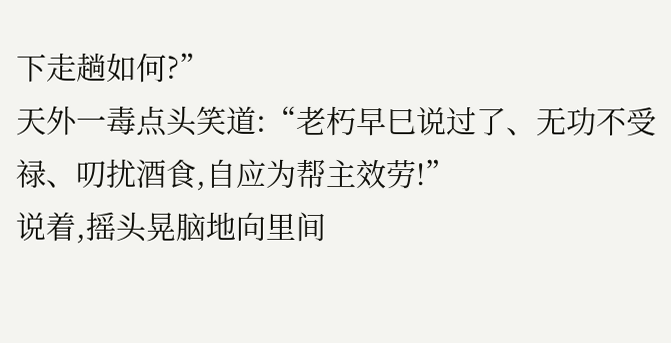下走趟如何?”
天外一毒点头笑道:“老朽早巳说过了、无功不受禄、叨扰酒食,自应为帮主效劳!”
说着,摇头晃脑地向里间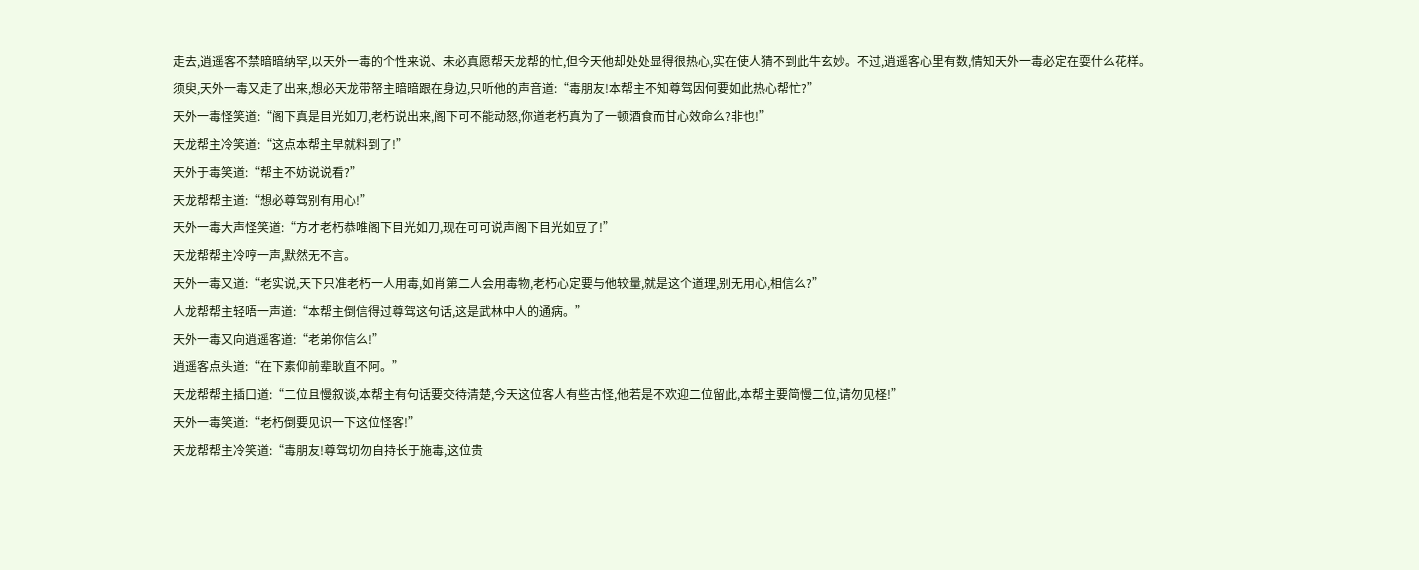走去,逍遥客不禁暗暗纳罕,以天外一毒的个性来说、未必真愿帮天龙帮的忙,但今天他却处处显得很热心,实在使人猜不到此牛玄妙。不过,逍遥客心里有数,情知天外一毒必定在耍什么花样。
须臾,天外一毒又走了出来,想必天龙带帑主暗暗跟在身边,只听他的声音道:“毒朋友!本帮主不知尊驾因何要如此热心帮忙?”
天外一毒怪笑道:“阁下真是目光如刀,老朽说出来,阁下可不能动怒,你道老朽真为了一顿酒食而甘心效命么?非也!”
天龙帮主冷笑道:“这点本帮主早就料到了!”
天外于毒笑道:“帮主不妨说说看?”
天龙帮帮主道:“想必尊驾别有用心!”
天外一毒大声怪笑道:“方才老朽恭唯阁下目光如刀,现在可可说声阁下目光如豆了!”
天龙帮帮主冷哼一声,默然无不言。
天外一毒又道:“老实说,天下只准老朽一人用毒,如肖第二人会用毒物,老朽心定要与他较量,就是这个道理,别无用心,相信么?”
人龙帮帮主轻唔一声道:“本帮主倒信得过尊驾这句话,这是武林中人的通病。”
天外一毒又向逍遥客道:“老弟你信么!”
逍遥客点头道:“在下素仰前辈耿直不阿。”
天龙帮帮主插口道:“二位且慢叙谈,本帮主有句话要交待清楚,今天这位客人有些古怪,他若是不欢迎二位留此,本帮主要简慢二位,请勿见柽!”
天外一毒笑道:“老朽倒要见识一下这位怪客!”
天龙帮帮主冷笑道:“毒朋友!尊驾切勿自持长于施毒,这位贵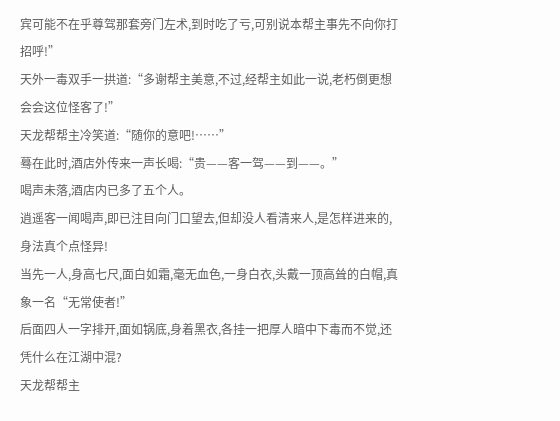宾可能不在乎尊驾那套旁门左术,到时吃了亏,可别说本帮主事先不向你打招呼!”
天外一毒双手一拱道:“多谢帮主美意,不过,经帮主如此一说,老朽倒更想会会这位怪客了!”
天龙帮帮主冷笑道:“随你的意吧!……”
蓦在此时,酒店外传来一声长喝:“贵——客一驾——到——。”
喝声未落,酒店内已多了五个人。
逍遥客一闻喝声,即已注目向门口望去,但却没人看清来人,是怎样进来的,身法真个点怪异!
当先一人,身高七尺,面白如霜,毫无血色,一身白衣,头戴一顶高耸的白帽,真象一名“无常使者!”
后面四人一字排开,面如锅底,身着黑衣,各挂一把厚人暗中下毒而不觉,还凭什么在江湖中混?
天龙帮帮主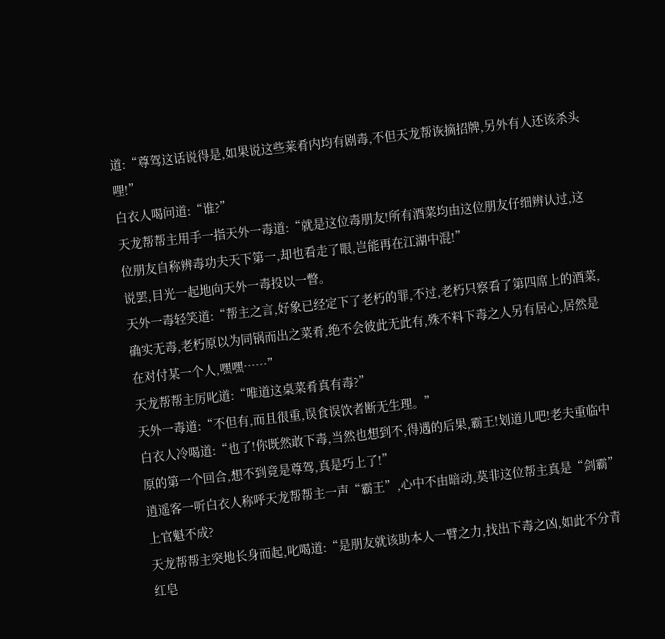道:“尊驾这话说得是,如果说这些莱肴内均有剧毒,不但天龙帮诙摘招牌,另外有人还该杀头哩!”
白衣人喝问道:“谁?”
天龙帮帮主用手一指天外一毒道:“就是这位毒朋友!所有酒菜均由这位朋友仔细辨认过,这位朋友自称辨毒功夫天下第一,却也看走了眼,岂能再在江湖中混!”
说罢,目光一起地向天外一毒投以一瞥。
天外一毒轻笑道:“帮主之言,好象已经定下了老朽的罪,不过,老朽只察看了第四席上的酒菜,确实无毒,老朽原以为同锅而出之菜肴,绝不会彼此无此有,殊不料下毒之人另有居心,居然是在对付某一个人,嘿嘿……”
天龙帮帮主厉叱道:“唯道这桌菜肴真有毒?”
天外一毒道:“不但有,而且很重,误食误饮者断无生理。”
白衣人冷喝道:“也了!你既然敢下毒,当然也想到不,得遇的后果,霸王!划道儿吧!老夫重临中原的第一个回合,想不到竟是尊驾,真是巧上了!”
逍遥客一听白衣人称呼天龙帮帮主一声“霸王”,心中不由暗动,莫非这位帮主真是“剑霸”上官魁不成?
天龙帮帮主突地长身而起,叱喝道:“是朋友就该助本人一臂之力,找出下毒之凶,如此不分青红皂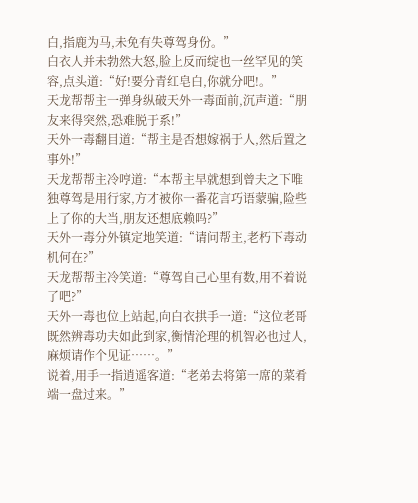白,指鹿为马,未免有失尊驾身份。”
白衣人并未勃然大怒,脸上反而绽也一丝罕见的笑容,点头道:“好!要分青红皂白,你就分吧!。”
天龙帮帮主一弹身纵破天外一毒面前,沉声道:“朋友来得突然,恐难脱于系!”
天外一毒翻目道:“帮主是否想嫁祸于人,然后置之事外!”
天龙帮帮主冷哼道:“本帮主早就想到曾夫之下唯独尊驾是用行家,方才被你一番花言巧语蒙骗,险些上了你的大当,朋友还想底赖吗?”
天外一毒分外镇定地笑道:“请问帮主,老朽下毒动机何在?”
天龙帮帮主冷笑道:“尊驾自己心里有数,用不着说了吧?”
天外一毒也位上站起,向白衣拱手一道:“这位老哥既然辨毒功夫如此到家,衡情沦理的机智必也过人,麻烦请作个见证……。”
说着,用手一指逍遥客道:“老弟去将第一席的菜肴端一盘过来。”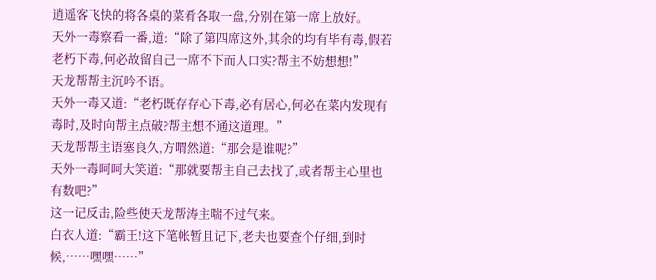逍遥客飞快的将各桌的菜肴各取一盘,分别在第一席上放好。
天外一毒察看一番,道:“除了第四席这外,其余的均有毕有毒,假若老朽下毒,何必故留自己一席不下而人口实?帮主不妨想想!”
天龙帮帮主沉吟不语。
天外一毒又道:“老朽既存存心下毒,必有居心,何必在菜内发现有毒时,及时向帮主点破?帮主想不通这道理。”
天龙帮帮主语塞良久,方喟然道:“那会是谁呢?”
天外一毒呵呵大笑道:“那就要帮主自己去找了,或者帮主心里也有数吧?”
这一记反击,险些使天龙帮涛主喘不过气来。
白衣人道:“霸王!这下笔帐暂且记下,老夫也要查个仔细,到时候,……嘿嘿……”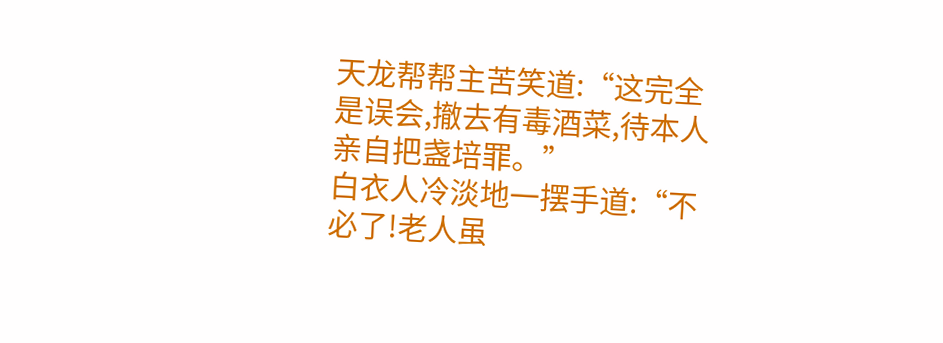天龙帮帮主苦笑道:“这完全是误会,撤去有毒酒菜,待本人亲自把盏培罪。”
白衣人冷淡地一摆手道:“不必了!老人虽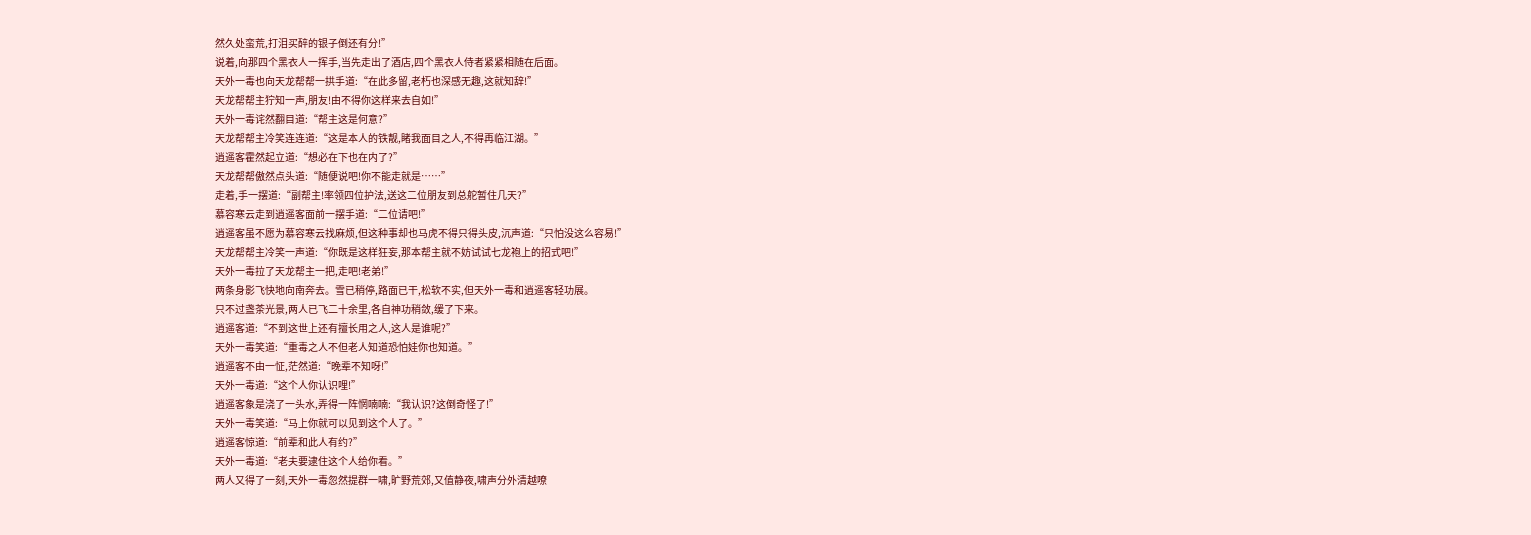然久处蛮荒,打泪买醉的银子倒还有分!”
说着,向那四个黑衣人一挥手,当先走出了酒店,四个黑衣人侍者紧紧相随在后面。
天外一毒也向天龙帮帮一拱手道:“在此多留,老朽也深感无趣,这就知辞!”
天龙帮帮主狞知一声,朋友!由不得你这样来去自如!”
天外一毒诧然翻目道:“帮主这是何意?”
天龙帮帮主冷笑连连道:“这是本人的铁靓,睹我面目之人,不得再临江湖。”
逍遥客霍然起立道:“想必在下也在内了?”
天龙帮帮傲然点头道:“随便说吧!你不能走就是……”
走着,手一摆道:“副帮主!率领四位护法,送这二位朋友到总舵暂住几天?”
慕容寒云走到逍遥客面前一摆手道:“二位请吧!”
逍遥客虽不愿为慕容寒云找麻烦,但这种事却也马虎不得只得头皮,沉声道:“只怕没这么容易!”
天龙帮帮主冷笑一声道:“你既是这样狂妄,那本帮主就不妨试试七龙袍上的招式吧!”
天外一毒拉了天龙帮主一把,走吧!老弟!”
两条身影飞快地向南奔去。雪已稍停,路面已干,松软不实,但天外一毒和逍遥客轻功展。
只不过盏茶光景,两人已飞二十余里,各自神功稍敛,缓了下来。
逍遥客道:“不到这世上还有擅长用之人,这人是谁呢?”
天外一毒笑道:“重毒之人不但老人知道恐怕娃你也知道。”
逍遥客不由一怔,茫然道:“晚辈不知呀!”
天外一毒道:“这个人你认识哩!”
逍遥客象是浇了一头水,弄得一阵惘喃喃:“我认识?这倒奇怪了!”
天外一毒笑道:“马上你就可以见到这个人了。”
逍遥客惊道:“前辈和此人有约?”
天外一毒道:“老夫要逮住这个人给你看。”
两人又得了一刻,天外一毒忽然提群一啸,旷野荒郊,又值静夜,啸声分外清越嘹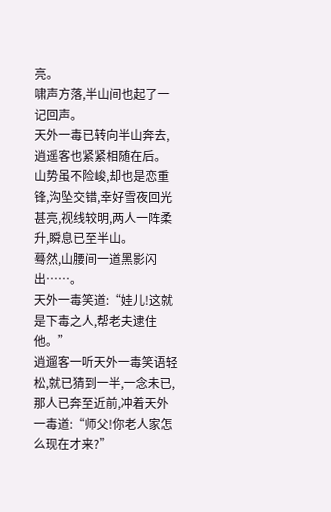亮。
啸声方落,半山间也起了一记回声。
天外一毒已转向半山奔去,逍遥客也紧紧相随在后。
山势虽不险峻,却也是恋重锋,沟坠交错,幸好雪夜回光甚亮,视线较明,两人一阵柔升,瞬息已至半山。
蓦然,山腰间一道黑影闪出……。
天外一毒笑道:“娃儿!这就是下毒之人,帮老夫逮住他。”
逍遛客一听天外一毒笑语轻松,就已猜到一半,一念未已,那人已奔至近前,冲着天外一毒道:“师父!你老人家怎么现在才来?”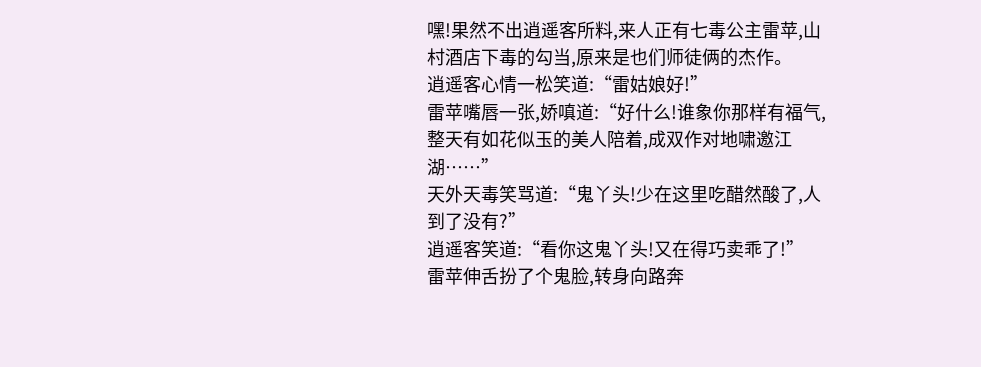嘿!果然不出逍遥客所料,来人正有七毒公主雷苹,山村酒店下毒的勾当,原来是也们师徒俩的杰作。
逍遥客心情一松笑道:“雷姑娘好!”
雷苹嘴唇一张,娇嗔道:“好什么!谁象你那样有福气,整天有如花似玉的美人陪着,成双作对地啸邀江湖……”
天外天毒笑骂道:“鬼丫头!少在这里吃醋然酸了,人到了没有?”
逍遥客笑道:“看你这鬼丫头!又在得巧卖乖了!”
雷苹伸舌扮了个鬼脸,转身向路奔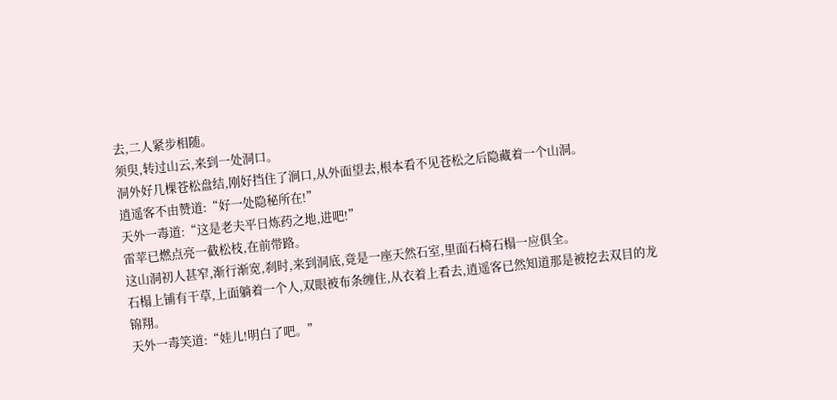去,二人紧步相随。
须臾,转过山云,来到一处洞口。
洞外好几棵苍松盘结,刚好挡住了涧口,从外面望去,根本看不见苍松之后隐藏着一个山洞。
逍遥客不由赞道:“好一处隐秘所在!”
天外一毒道:“这是老夫平日炼药之地,进吧!”
雷苹已燃点亮一截松枝,在前带路。
这山洞初人甚窄,渐行渐宽,刹时,来到洞底,竟是一座天然石室,里面石椅石榻一应俱全。
石榻上铺有干草,上面躺着一个人,双眼被布条缠住,从衣着上看去,逍遥客已然知道那是被挖去双目的龙锦翔。
天外一毒笑道:“娃儿!明白了吧。”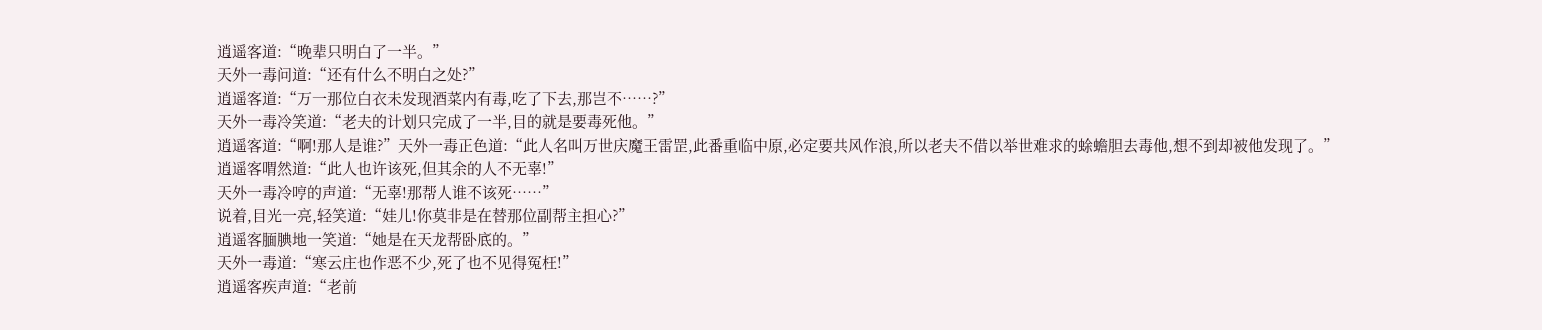逍遥客道:“晚辈只明白了一半。”
天外一毒问道:“还有什么不明白之处?”
逍遥客道:“万一那位白衣未发现酒菜内有毒,吃了下去,那岂不……?”
天外一毒冷笑道:“老夫的计划只完成了一半,目的就是要毒死他。”
逍遥客道:“啊!那人是谁?”天外一毒正色道:“此人名叫万世庆魔王雷罡,此番重临中原,必定要共风作浪,所以老夫不借以举世难求的蜍蟾胆去毒他,想不到却被他发现了。”
逍遥客喟然道:“此人也许该死,但其余的人不无辜!”
天外一毒冷哼的声道:“无辜!那帮人谁不该死……”
说着,目光一亮,轻笑道:“娃儿!你莫非是在替那位副帮主担心?”
逍遥客腼腆地一笑道:“她是在天龙帮卧底的。”
天外一毒道:“寒云庄也作恶不少,死了也不见得冤枉!”
逍遥客疾声道:“老前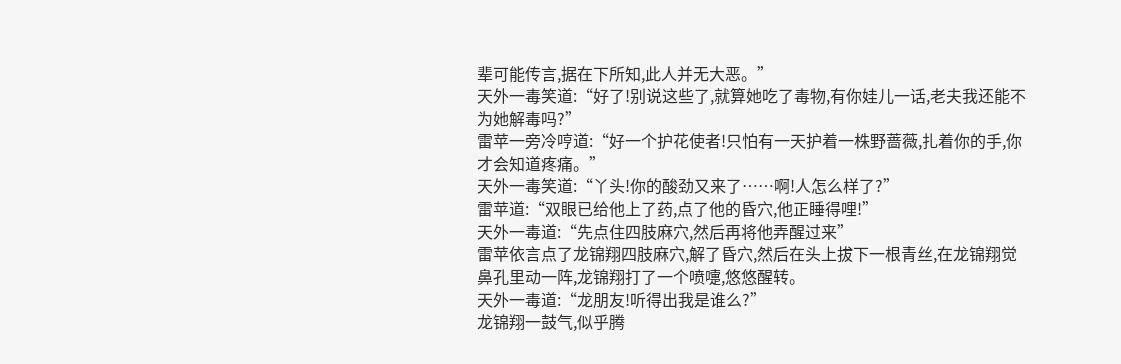辈可能传言,据在下所知,此人并无大恶。”
天外一毒笑道:“好了!别说这些了,就算她吃了毒物,有你娃儿一话,老夫我还能不为她解毒吗?”
雷苹一旁冷哼道:“好一个护花使者!只怕有一天护着一株野蔷薇,扎着你的手,你才会知道疼痛。”
天外一毒笑道:“丫头!你的酸劲又来了……啊!人怎么样了?”
雷苹道:“双眼已给他上了药,点了他的昏穴,他正睡得哩!”
天外一毒道:“先点住四肢麻穴,然后再将他弄醒过来”
雷苹依言点了龙锦翔四肢麻穴,解了昏穴,然后在头上拔下一根青丝,在龙锦翔觉鼻孔里动一阵,龙锦翔打了一个喷嚏,悠悠醒转。
天外一毒道:“龙朋友!听得出我是谁么?”
龙锦翔一鼓气,似乎腾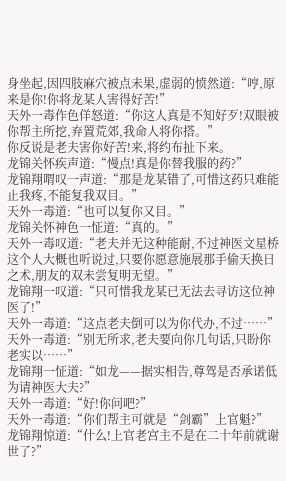身坐起,因四肢麻穴被点未果,虚弱的愤然道:“哼,原来是你!你将龙某人害得好苦!”
天外一毒作色佯怒道:“你这人真是不知好歹!双眼被你帮主所挖,弃置荒郊,我命人将你搭。”
你反说是老夫害你好苦!来,将约布扯下来。
龙锦关怀疾声道:“慢点!真是你替我服的药?”
龙锦翔喟叹一声道:“那是龙某错了,可惜这药只难能止我疼,不能复我双目。”
天外一毒道:“也可以复你又目。”
龙锦关怀神色一怔道:“真的。”
天外一毒叹道:“老夫并无这种能耐,不过神医文星桥这个人大概也听说过,只要你愿意施展那手偷天换日之术,朋友的双未尝复明无望。”
龙锦翔一叹道:“只可惜我龙某已无法去寻访这位神医了!”
天外一毒道:“这点老夫倒可以为你代办,不过……”
天外一毒道:“别无所求,老夫要向你几句话,只盼你老实以……”
龙锦翔一怔道:“如龙——据实相告,尊驾是否承诺低为请神医大夫?”
天外一毒道:“好!你问吧?”
天外一毒道:“你们帮主可就是“剑霸”上官魁?”
龙锦翔惊道:“什么!上官老宫主不是在二十年前就谢世了?”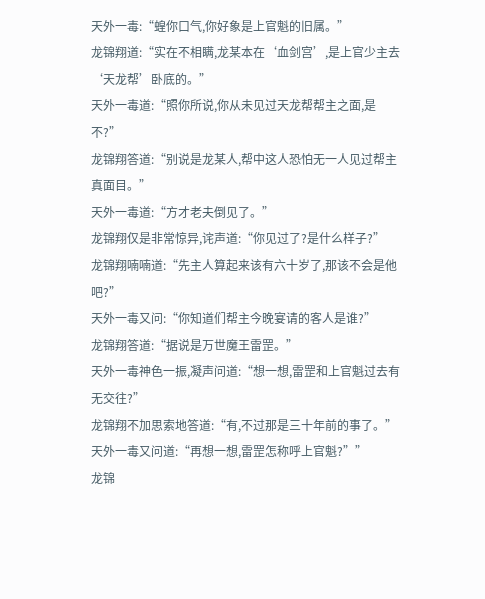天外一毒:“蝗你口气,你好象是上官魁的旧属。”
龙锦翔道:“实在不相瞒,龙某本在‘血剑宫’,是上官少主去‘天龙帮’卧底的。”
天外一毒道:“照你所说,你从未见过天龙帮帮主之面,是不?”
龙锦翔答道:“别说是龙某人,帮中这人恐怕无一人见过帮主真面目。”
天外一毒道:“方才老夫倒见了。”
龙锦翔仅是非常惊异,诧声道:“你见过了?是什么样子?”
龙锦翔喃喃道:“先主人算起来该有六十岁了,那该不会是他吧?”
天外一毒又问:“你知道们帮主今晚宴请的客人是谁?”
龙锦翔答道:“据说是万世魔王雷罡。”
天外一毒神色一振,凝声问道:“想一想,雷罡和上官魁过去有无交往?”
龙锦翔不加思索地答道:“有,不过那是三十年前的事了。”
天外一毒又问道:“再想一想,雷罡怎称呼上官魁?””
龙锦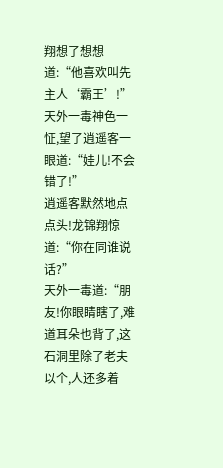翔想了想想道:“他喜欢叫先主人‘霸王’!”
天外一毒神色一怔,望了逍遥客一眼道:“娃儿!不会错了!”
逍遥客默然地点点头!龙锦翔惊道:“你在同谁说话?”
天外一毒道:“朋友!你眼睛瞎了,难道耳朵也背了,这石洞里除了老夫以个,人还多着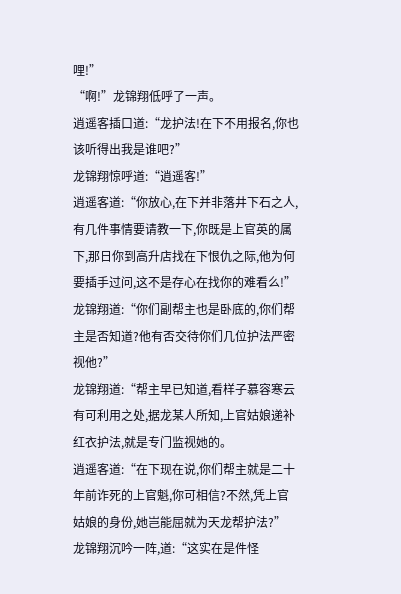哩!”
“啊!”龙锦翔低呼了一声。
逍遥客插口道:“龙护法!在下不用报名,你也该听得出我是谁吧?”
龙锦翔惊呼道:“逍遥客!”
逍遥客道:“你放心,在下并非落井下石之人,有几件事情要请教一下,你既是上官英的属下,那日你到高升店找在下恨仇之际,他为何要插手过问,这不是存心在找你的难看么!”
龙锦翔道:“你们副帮主也是卧底的,你们帮主是否知道?他有否交待你们几位护法严密视他?”
龙锦翔道:“帮主早已知道,看样子慕容寒云有可利用之处,据龙某人所知,上官姑娘递补红衣护法,就是专门监视她的。
逍遥客道:“在下现在说,你们帮主就是二十年前诈死的上官魁,你可相信?不然,凭上官姑娘的身份,她岂能屈就为天龙帮护法?”
龙锦翔沉吟一阵,道:“这实在是件怪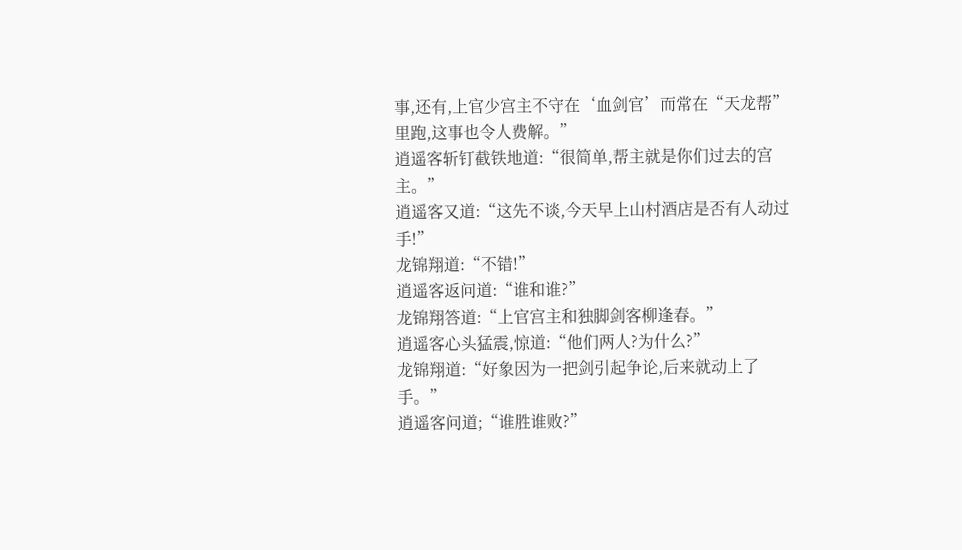事,还有,上官少宫主不守在‘血剑官’而常在“天龙帮”里跑,这事也令人费解。”
逍遥客斩钉截铁地道:“很简单,帮主就是你们过去的宫主。”
逍遥客又道:“这先不谈,今天早上山村酒店是否有人动过手!”
龙锦翔道:“不错!”
逍遥客返问道:“谁和谁?”
龙锦翔答道:“上官宫主和独脚剑客柳逢春。”
逍遥客心头猛震,惊道:“他们两人?为什么?”
龙锦翔道:“好象因为一把剑引起争论,后来就动上了手。”
逍遥客问道;“谁胜谁败?”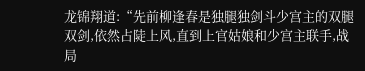龙锦翔道:“先前柳逢春是独腿独剑斗少宫主的双腿双剑,依然占陡上风,直到上官姑娘和少宫主联手,战局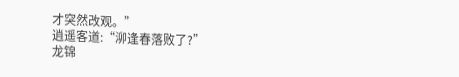才突然改观。”
逍遥客道:“泖逢春落败了?”
龙锦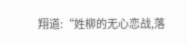翔道:“姓柳的无心恋战,落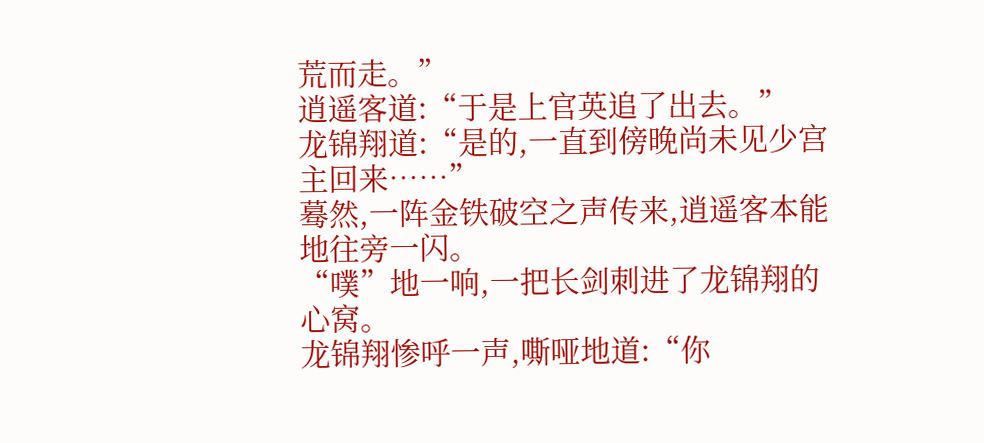荒而走。”
逍遥客道:“于是上官英追了出去。”
龙锦翔道:“是的,一直到傍晚尚未见少宫主回来……”
蓦然,一阵金铁破空之声传来,逍遥客本能地往旁一闪。
“噗”地一响,一把长剑刺进了龙锦翔的心窝。
龙锦翔惨呼一声,嘶哑地道:“你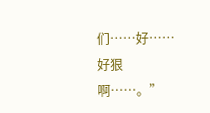们……好……好狠啊……。”